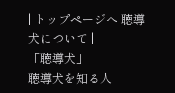| トップページへ 聴導犬について |
「聴導犬」
聴導犬を知る人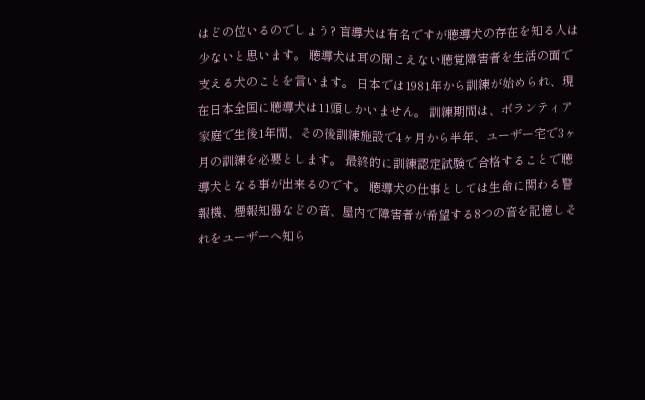はどの位いるのでしょう? 盲導犬は有名ですが聴導犬の存在を知る人は少ないと思います。 聴導犬は耳の聞こえない聴覚障害者を生活の面で支える犬のことを言います。 日本では1981年から訓練が始められ、現在日本全国に聴導犬は11頭しかいません。 訓練期間は、ボランティア家庭で生後1年間、その後訓練施設で4ヶ月から半年、ユーザー宅で3ヶ月の訓練を必要とします。 最終的に訓練認定試験で合格することで聴導犬となる事が出来るのです。 聴導犬の仕事としては生命に関わる警報機、煙報知器などの音、屋内で障害者が希望する8つの音を記憶しそれをユーザーへ知ら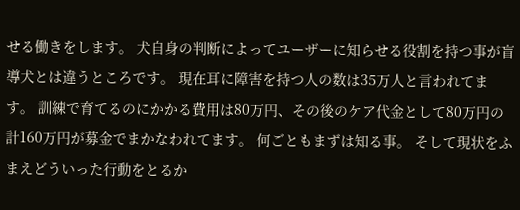せる働きをします。 犬自身の判断によってユーザーに知らせる役割を持つ事が盲導犬とは違うところです。 現在耳に障害を持つ人の数は35万人と言われてます。 訓練で育てるのにかかる費用は80万円、その後のケア代金として80万円の計160万円が募金でまかなわれてます。 何ごともまずは知る事。 そして現状をふまえどういった行動をとるか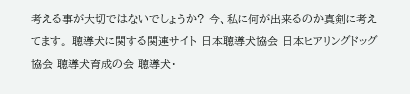考える事が大切ではないでしょうか? 今、私に何が出来るのか真剣に考えてます。 聴導犬に関する関連サイト 日本聴導犬協会 日本ヒアリングドッグ協会 聴導犬育成の会 聴導犬・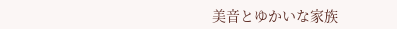美音とゆかいな家族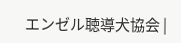エンゼル聴導犬協会 |